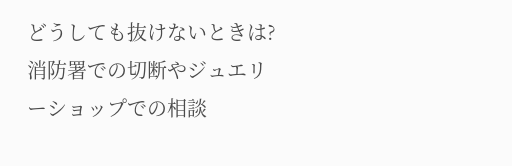どうしても抜けないときは? 消防署での切断やジュエリーショップでの相談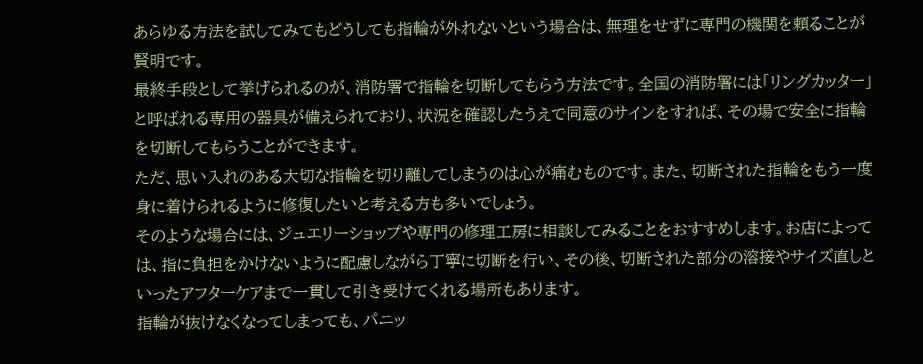あらゆる方法を試してみてもどうしても指輪が外れないという場合は、無理をせずに専門の機関を頼ることが賢明です。
最終手段として挙げられるのが、消防署で指輪を切断してもらう方法です。全国の消防署には「リングカッター」と呼ばれる専用の器具が備えられており、状況を確認したうえで同意のサインをすれば、その場で安全に指輪を切断してもらうことができます。
ただ、思い入れのある大切な指輪を切り離してしまうのは心が痛むものです。また、切断された指輪をもう一度身に着けられるように修復したいと考える方も多いでしょう。
そのような場合には、ジュエリーショップや専門の修理工房に相談してみることをおすすめします。お店によっては、指に負担をかけないように配慮しながら丁寧に切断を行い、その後、切断された部分の溶接やサイズ直しといったアフターケアまで一貫して引き受けてくれる場所もあります。
指輪が抜けなくなってしまっても、パニッ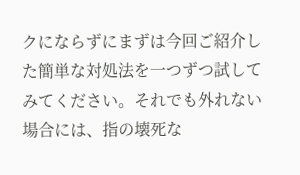クにならずにまずは今回ご紹介した簡単な対処法を一つずつ試してみてください。それでも外れない場合には、指の壊死な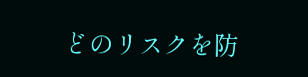どのリスクを防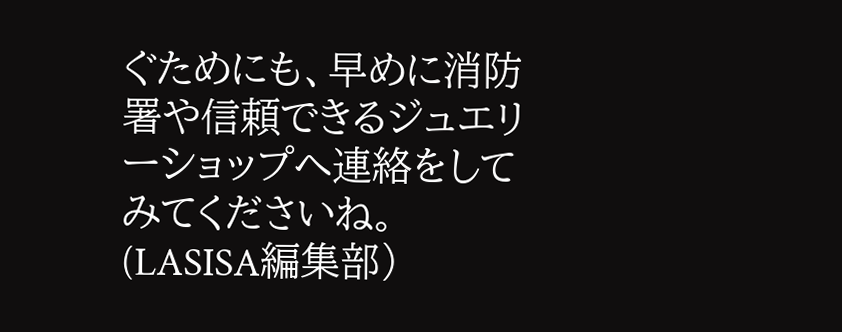ぐためにも、早めに消防署や信頼できるジュエリーショップへ連絡をしてみてくださいね。
(LASISA編集部)